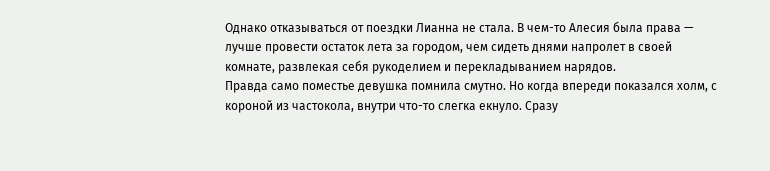Однако отказываться от поездки Лианна не стала. В чем-то Алесия была права — лучше провести остаток лета за городом, чем сидеть днями напролет в своей комнате, развлекая себя рукоделием и перекладыванием нарядов.
Правда само поместье девушка помнила смутно. Но когда впереди показался холм, с короной из частокола, внутри что-то слегка екнуло. Сразу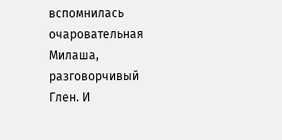вспомнилась очаровательная Милаша, разговорчивый Глен. И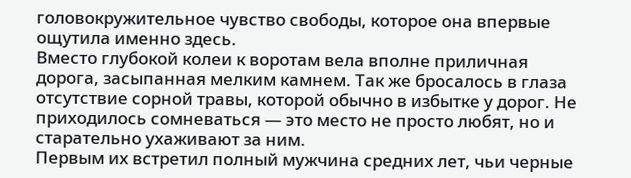головокружительное чувство свободы, которое она впервые ощутила именно здесь.
Вместо глубокой колеи к воротам вела вполне приличная дорога, засыпанная мелким камнем. Так же бросалось в глаза отсутствие сорной травы, которой обычно в избытке у дорог. Не приходилось сомневаться — это место не просто любят, но и старательно ухаживают за ним.
Первым их встретил полный мужчина средних лет, чьи черные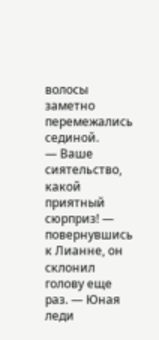волосы заметно перемежались сединой.
— Ваше сиятельство, какой приятный сюрприз! — повернувшись к Лианне, он склонил голову еще раз. — Юная леди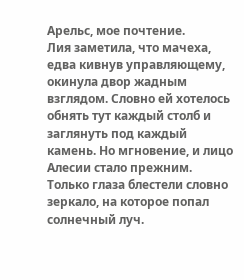Арельс, мое почтение.
Лия заметила, что мачеха, едва кивнув управляющему, окинула двор жадным взглядом. Словно ей хотелось обнять тут каждый столб и заглянуть под каждый камень. Но мгновение, и лицо Алесии стало прежним.
Только глаза блестели словно зеркало, на которое попал солнечный луч.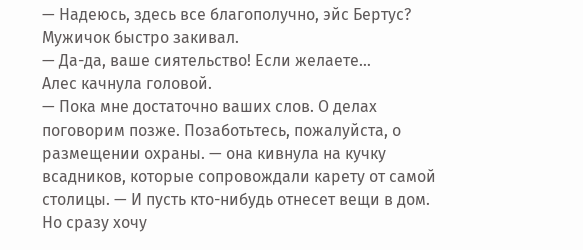— Надеюсь, здесь все благополучно, эйс Бертус?
Мужичок быстро закивал.
— Да-да, ваше сиятельство! Если желаете…
Алес качнула головой.
— Пока мне достаточно ваших слов. О делах поговорим позже. Позаботьтесь, пожалуйста, о размещении охраны. — она кивнула на кучку всадников, которые сопровождали карету от самой столицы. — И пусть кто-нибудь отнесет вещи в дом. Но сразу хочу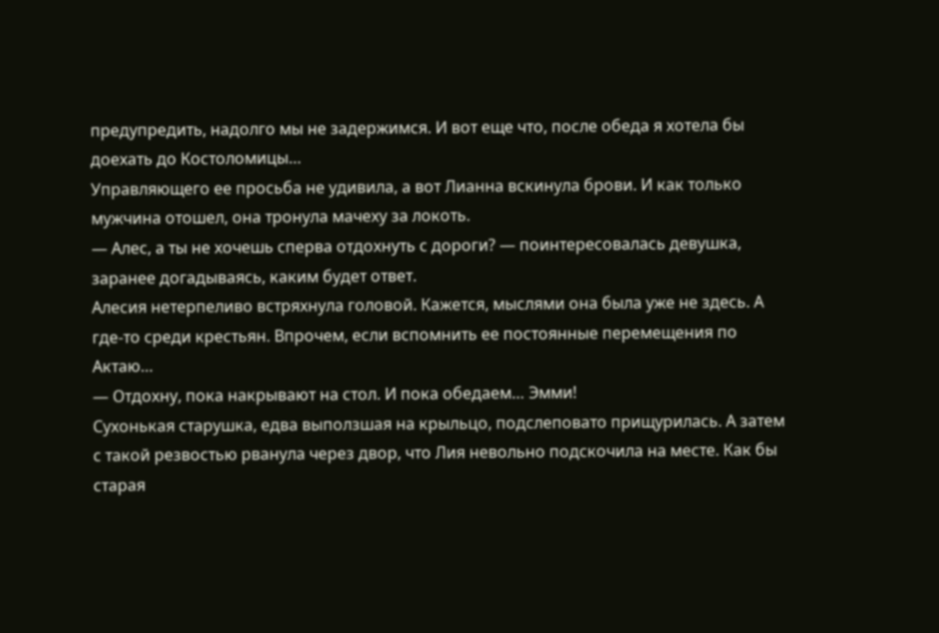предупредить, надолго мы не задержимся. И вот еще что, после обеда я хотела бы доехать до Костоломицы…
Управляющего ее просьба не удивила, а вот Лианна вскинула брови. И как только мужчина отошел, она тронула мачеху за локоть.
— Алес, а ты не хочешь сперва отдохнуть с дороги? — поинтересовалась девушка, заранее догадываясь, каким будет ответ.
Алесия нетерпеливо встряхнула головой. Кажется, мыслями она была уже не здесь. А где-то среди крестьян. Впрочем, если вспомнить ее постоянные перемещения по Актаю…
— Отдохну, пока накрывают на стол. И пока обедаем… Эмми!
Сухонькая старушка, едва выползшая на крыльцо, подслеповато прищурилась. А затем с такой резвостью рванула через двор, что Лия невольно подскочила на месте. Как бы старая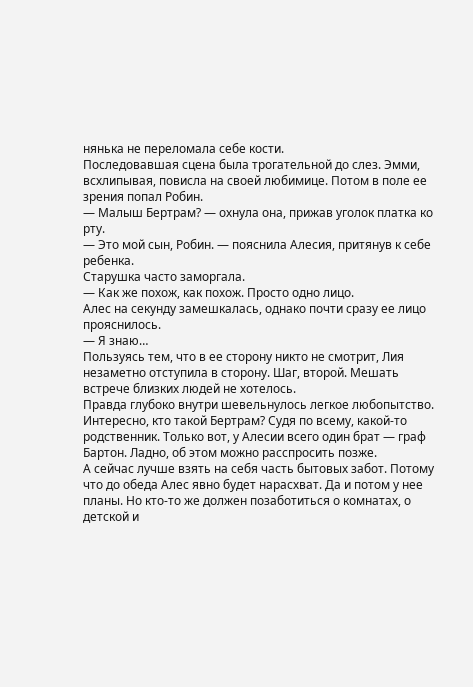нянька не переломала себе кости.
Последовавшая сцена была трогательной до слез. Эмми, всхлипывая, повисла на своей любимице. Потом в поле ее зрения попал Робин.
— Малыш Бертрам? — охнула она, прижав уголок платка ко рту.
— Это мой сын, Робин. — пояснила Алесия, притянув к себе ребенка.
Старушка часто заморгала.
— Как же похож, как похож. Просто одно лицо.
Алес на секунду замешкалась, однако почти сразу ее лицо прояснилось.
— Я знаю…
Пользуясь тем, что в ее сторону никто не смотрит, Лия незаметно отступила в сторону. Шаг, второй. Мешать встрече близких людей не хотелось.
Правда глубоко внутри шевельнулось легкое любопытство. Интересно, кто такой Бертрам? Судя по всему, какой-то родственник. Только вот, у Алесии всего один брат — граф Бартон. Ладно, об этом можно расспросить позже.
А сейчас лучше взять на себя часть бытовых забот. Потому что до обеда Алес явно будет нарасхват. Да и потом у нее планы. Но кто-то же должен позаботиться о комнатах, о детской и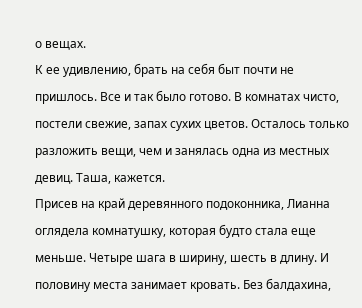о вещах.
К ее удивлению, брать на себя быт почти не пришлось. Все и так было готово. В комнатах чисто, постели свежие, запах сухих цветов. Осталось только разложить вещи, чем и занялась одна из местных девиц. Таша, кажется.
Присев на край деревянного подоконника, Лианна оглядела комнатушку, которая будто стала еще меньше. Четыре шага в ширину, шесть в длину. И половину места занимает кровать. Без балдахина,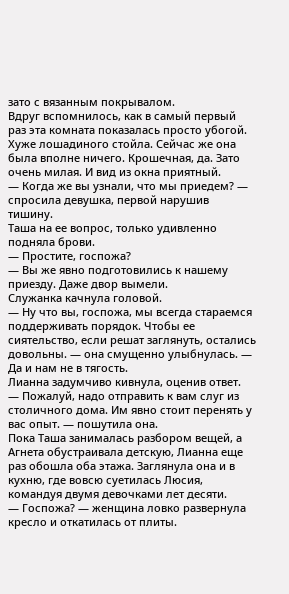зато с вязанным покрывалом.
Вдруг вспомнилось, как в самый первый раз эта комната показалась просто убогой. Хуже лошадиного стойла. Сейчас же она была вполне ничего. Крошечная, да. Зато очень милая. И вид из окна приятный.
— Когда же вы узнали, что мы приедем? — спросила девушка, первой нарушив тишину.
Таша на ее вопрос, только удивленно подняла брови.
— Простите, госпожа?
— Вы же явно подготовились к нашему приезду. Даже двор вымели.
Служанка качнула головой.
— Ну что вы, госпожа, мы всегда стараемся поддерживать порядок. Чтобы ее сиятельство, если решат заглянуть, остались довольны. — она смущенно улыбнулась. — Да и нам не в тягость.
Лианна задумчиво кивнула, оценив ответ.
— Пожалуй, надо отправить к вам слуг из столичного дома. Им явно стоит перенять у вас опыт. — пошутила она.
Пока Таша занималась разбором вещей, а Агнета обустраивала детскую, Лианна еще раз обошла оба этажа. Заглянула она и в кухню, где вовсю суетилась Люсия, командуя двумя девочками лет десяти.
— Госпожа? — женщина ловко развернула кресло и откатилась от плиты.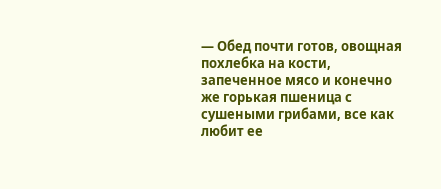— Обед почти готов, овощная похлебка на кости, запеченное мясо и конечно же горькая пшеница с сушеными грибами, все как любит ее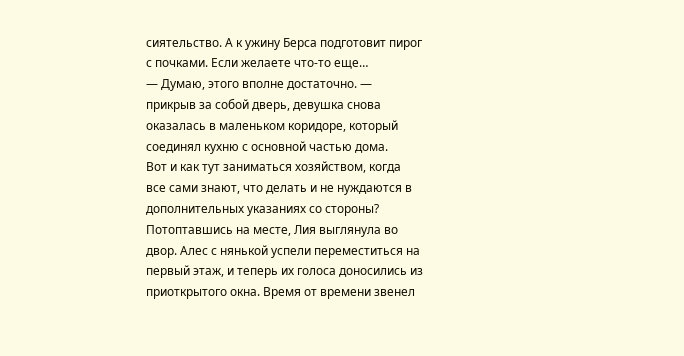сиятельство. А к ужину Берса подготовит пирог с почками. Если желаете что-то еще…
— Думаю, этого вполне достаточно. — прикрыв за собой дверь, девушка снова оказалась в маленьком коридоре, который соединял кухню с основной частью дома.
Вот и как тут заниматься хозяйством, когда все сами знают, что делать и не нуждаются в дополнительных указаниях со стороны?
Потоптавшись на месте, Лия выглянула во двор. Алес с нянькой успели переместиться на первый этаж, и теперь их голоса доносились из приоткрытого окна. Время от времени звенел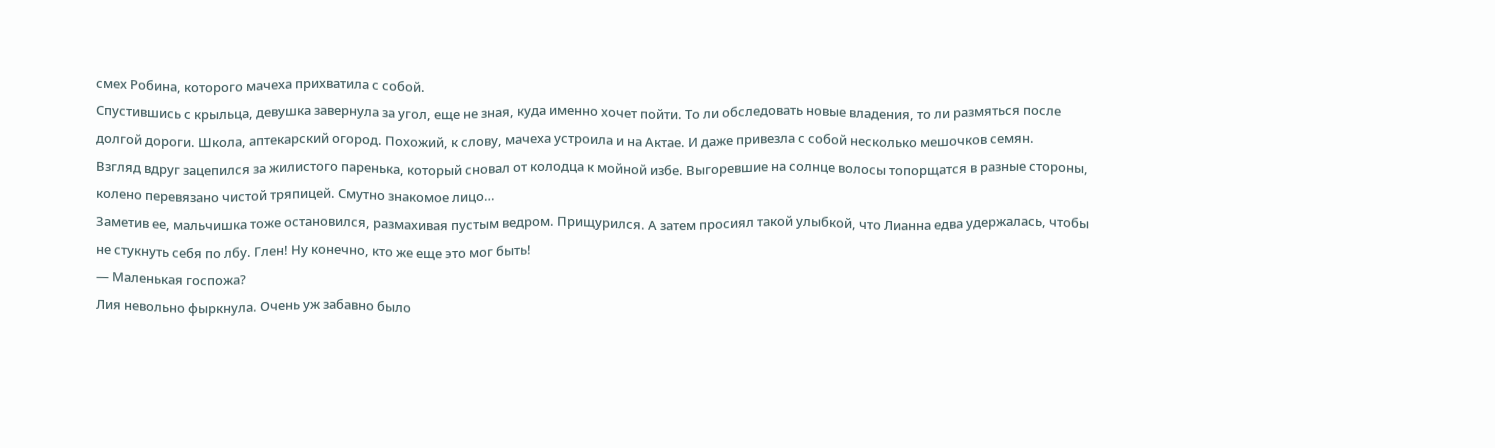смех Робина, которого мачеха прихватила с собой.
Спустившись с крыльца, девушка завернула за угол, еще не зная, куда именно хочет пойти. То ли обследовать новые владения, то ли размяться после долгой дороги. Школа, аптекарский огород. Похожий, к слову, мачеха устроила и на Актае. И даже привезла с собой несколько мешочков семян.
Взгляд вдруг зацепился за жилистого паренька, который сновал от колодца к мойной избе. Выгоревшие на солнце волосы топорщатся в разные стороны, колено перевязано чистой тряпицей. Смутно знакомое лицо…
Заметив ее, мальчишка тоже остановился, размахивая пустым ведром. Прищурился. А затем просиял такой улыбкой, что Лианна едва удержалась, чтобы не стукнуть себя по лбу. Глен! Ну конечно, кто же еще это мог быть!
— Маленькая госпожа?
Лия невольно фыркнула. Очень уж забавно было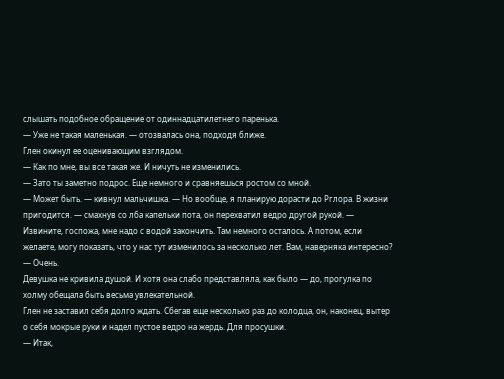слышать подобное обращение от одиннадцатилетнего паренька.
— Уже не такая маленькая. — отозвалась она, подходя ближе.
Глен окинул ее оценивающим взглядом.
— Как по мне, вы все такая же. И ничуть не изменились.
— Зато ты заметно подрос. Еще немного и сравняешься ростом со мной.
— Может быть. — кивнул мальчишка. — Но вообще, я планирую дорасти до Рглора. В жизни пригодится. — смахнув со лба капельки пота, он перехватил ведро другой рукой. — Извините, госпожа, мне надо с водой закончить. Там немного осталось. А потом, если желаете, могу показать, что у нас тут изменилось за несколько лет. Вам, наверняка интересно?
— Очень.
Девушка не кривила душой. И хотя она слабо представляла, как было — до, прогулка по холму обещала быть весьма увлекательной.
Глен не заставил себя долго ждать. Сбегав еще несколько раз до колодца, он, наконец, вытер о себя мокрые руки и надел пустое ведро на жердь. Для просушки.
— Итак,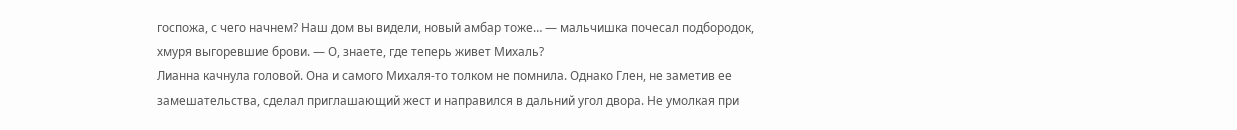госпожа, с чего начнем? Наш дом вы видели, новый амбар тоже… — мальчишка почесал подбородок, хмуря выгоревшие брови. — О, знаете, где теперь живет Михаль?
Лианна качнула головой. Она и самого Михаля-то толком не помнила. Однако Глен, не заметив ее замешательства, сделал приглашающий жест и направился в дальний угол двора. Не умолкая при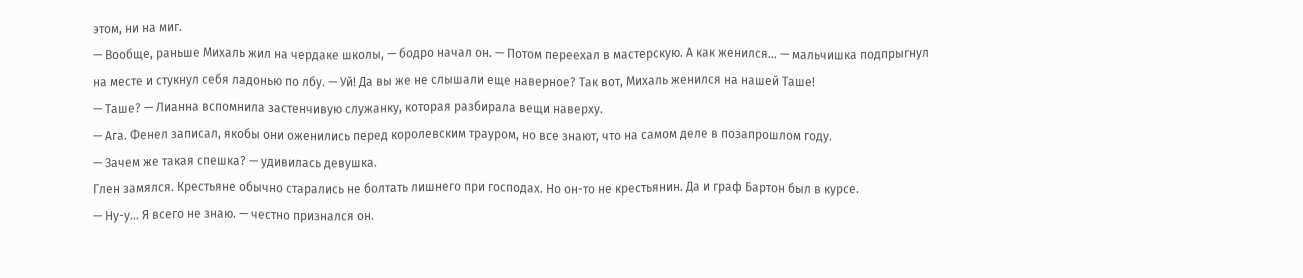этом, ни на миг.
— Вообще, раньше Михаль жил на чердаке школы, — бодро начал он. — Потом переехал в мастерскую. А как женился… — мальчишка подпрыгнул на месте и стукнул себя ладонью по лбу. — Уй! Да вы же не слышали еще наверное? Так вот, Михаль женился на нашей Таше!
— Таше? — Лианна вспомнила застенчивую служанку, которая разбирала вещи наверху.
— Ага. Фенел записал, якобы они оженились перед королевским трауром, но все знают, что на самом деле в позапрошлом году.
— Зачем же такая спешка? — удивилась девушка.
Глен замялся. Крестьяне обычно старались не болтать лишнего при господах. Но он-то не крестьянин. Да и граф Бартон был в курсе.
— Ну-у… Я всего не знаю. — честно признался он.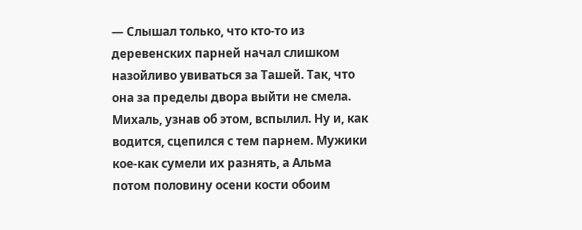— Слышал только, что кто-то из деревенских парней начал слишком назойливо увиваться за Ташей. Так, что она за пределы двора выйти не смела. Михаль, узнав об этом, вспылил. Ну и, как водится, сцепился с тем парнем. Мужики кое-как сумели их разнять, а Альма потом половину осени кости обоим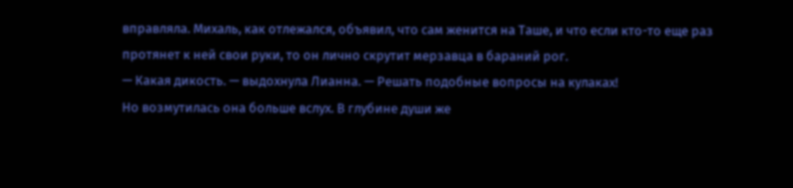вправляла. Михаль, как отлежался, объявил, что сам женится на Таше, и что если кто-то еще раз протянет к ней свои руки, то он лично скрутит мерзавца в бараний рог.
— Какая дикость. — выдохнула Лианна. — Решать подобные вопросы на кулаках!
Но возмутилась она больше вслух. В глубине души же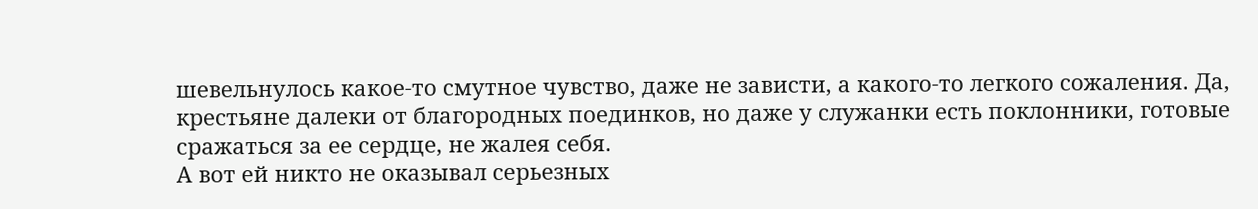шевельнулось какое-то смутное чувство, даже не зависти, а какого-то легкого сожаления. Да, крестьяне далеки от благородных поединков, но даже у служанки есть поклонники, готовые сражаться за ее сердце, не жалея себя.
А вот ей никто не оказывал серьезных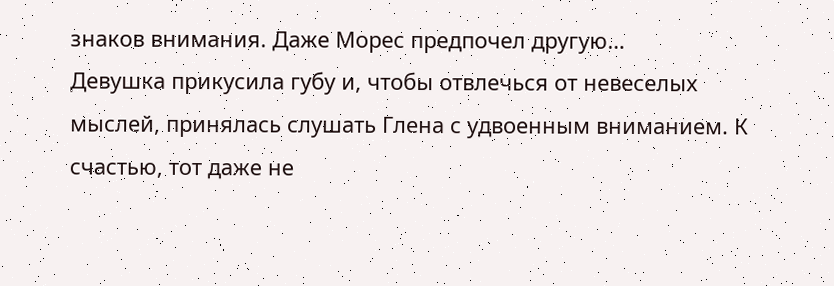знаков внимания. Даже Морес предпочел другую…
Девушка прикусила губу и, чтобы отвлечься от невеселых мыслей, принялась слушать Глена с удвоенным вниманием. К счастью, тот даже не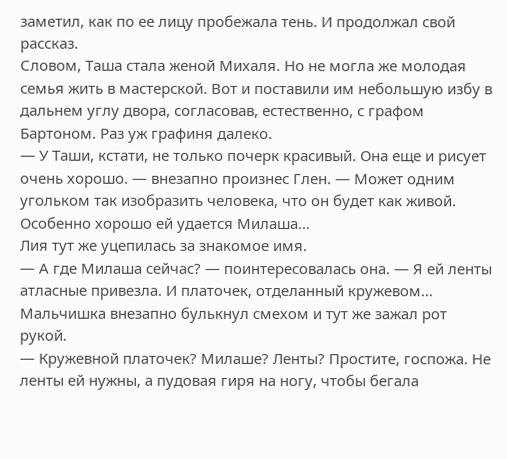заметил, как по ее лицу пробежала тень. И продолжал свой рассказ.
Словом, Таша стала женой Михаля. Но не могла же молодая семья жить в мастерской. Вот и поставили им небольшую избу в дальнем углу двора, согласовав, естественно, с графом Бартоном. Раз уж графиня далеко.
— У Таши, кстати, не только почерк красивый. Она еще и рисует очень хорошо. — внезапно произнес Глен. — Может одним угольком так изобразить человека, что он будет как живой. Особенно хорошо ей удается Милаша…
Лия тут же уцепилась за знакомое имя.
— А где Милаша сейчас? — поинтересовалась она. — Я ей ленты атласные привезла. И платочек, отделанный кружевом…
Мальчишка внезапно булькнул смехом и тут же зажал рот рукой.
— Кружевной платочек? Милаше? Ленты? Простите, госпожа. Не ленты ей нужны, а пудовая гиря на ногу, чтобы бегала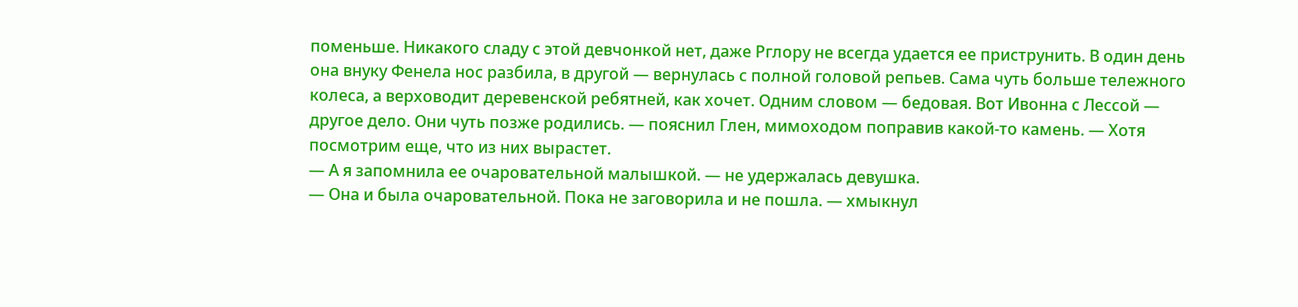поменьше. Никакого сладу с этой девчонкой нет, даже Рглору не всегда удается ее приструнить. В один день она внуку Фенела нос разбила, в другой — вернулась с полной головой репьев. Сама чуть больше тележного колеса, а верховодит деревенской ребятней, как хочет. Одним словом — бедовая. Вот Ивонна с Лессой — другое дело. Они чуть позже родились. — пояснил Глен, мимоходом поправив какой-то камень. — Хотя посмотрим еще, что из них вырастет.
— А я запомнила ее очаровательной малышкой. — не удержалась девушка.
— Она и была очаровательной. Пока не заговорила и не пошла. — хмыкнул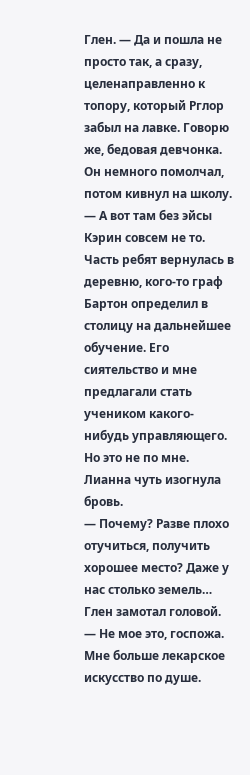Глен. — Да и пошла не просто так, а сразу, целенаправленно к топору, который Рглор забыл на лавке. Говорю же, бедовая девчонка.
Он немного помолчал, потом кивнул на школу.
— А вот там без эйсы Кэрин совсем не то. Часть ребят вернулась в деревню, кого-то граф Бартон определил в столицу на дальнейшее обучение. Его сиятельство и мне предлагали стать учеником какого-нибудь управляющего. Но это не по мне.
Лианна чуть изогнула бровь.
— Почему? Разве плохо отучиться, получить хорошее место? Даже у нас столько земель…
Глен замотал головой.
— Не мое это, госпожа. Мне больше лекарское искусство по душе.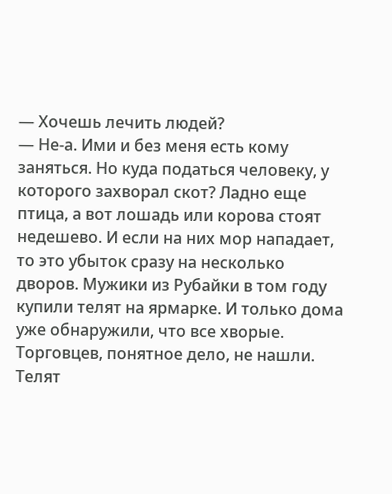— Хочешь лечить людей?
— Не-а. Ими и без меня есть кому заняться. Но куда податься человеку, у которого захворал скот? Ладно еще птица, а вот лошадь или корова стоят недешево. И если на них мор нападает, то это убыток сразу на несколько дворов. Мужики из Рубайки в том году купили телят на ярмарке. И только дома уже обнаружили, что все хворые. Торговцев, понятное дело, не нашли. Телят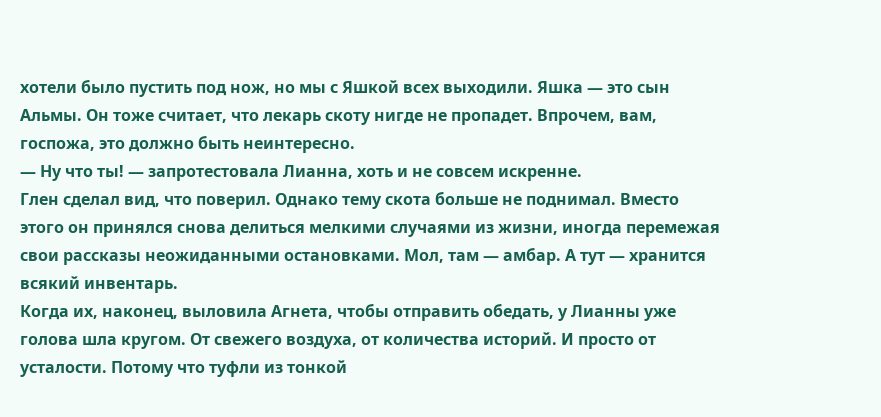хотели было пустить под нож, но мы с Яшкой всех выходили. Яшка — это сын Альмы. Он тоже считает, что лекарь скоту нигде не пропадет. Впрочем, вам, госпожа, это должно быть неинтересно.
— Ну что ты! — запротестовала Лианна, хоть и не совсем искренне.
Глен сделал вид, что поверил. Однако тему скота больше не поднимал. Вместо этого он принялся снова делиться мелкими случаями из жизни, иногда перемежая свои рассказы неожиданными остановками. Мол, там — амбар. А тут — хранится всякий инвентарь.
Когда их, наконец, выловила Агнета, чтобы отправить обедать, у Лианны уже голова шла кругом. От свежего воздуха, от количества историй. И просто от усталости. Потому что туфли из тонкой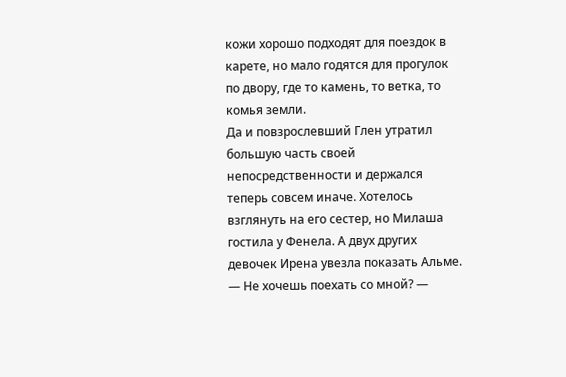кожи хорошо подходят для поездок в карете, но мало годятся для прогулок по двору, где то камень, то ветка, то комья земли.
Да и повзрослевший Глен утратил большую часть своей непосредственности и держался теперь совсем иначе. Хотелось взглянуть на его сестер, но Милаша гостила у Фенела. А двух других девочек Ирена увезла показать Альме.
— Не хочешь поехать со мной? —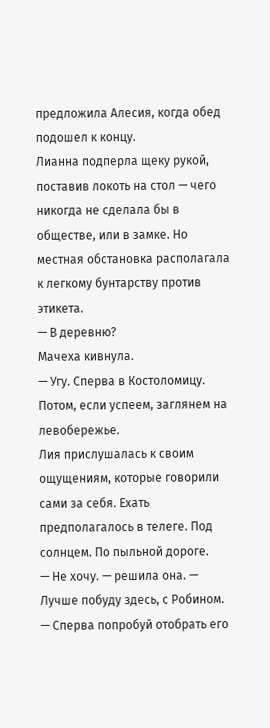предложила Алесия, когда обед подошел к концу.
Лианна подперла щеку рукой, поставив локоть на стол — чего никогда не сделала бы в обществе, или в замке. Но местная обстановка располагала к легкому бунтарству против этикета.
— В деревню?
Мачеха кивнула.
— Угу. Сперва в Костоломицу. Потом, если успеем, заглянем на левобережье.
Лия прислушалась к своим ощущениям, которые говорили сами за себя. Ехать предполагалось в телеге. Под солнцем. По пыльной дороге.
— Не хочу. — решила она. — Лучше побуду здесь, с Робином.
— Сперва попробуй отобрать его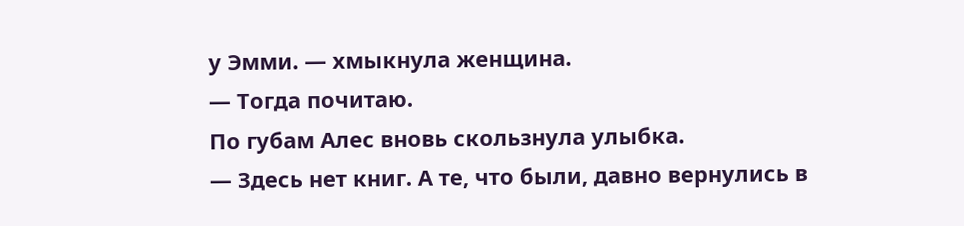у Эмми. — хмыкнула женщина.
— Тогда почитаю.
По губам Алес вновь скользнула улыбка.
— Здесь нет книг. А те, что были, давно вернулись в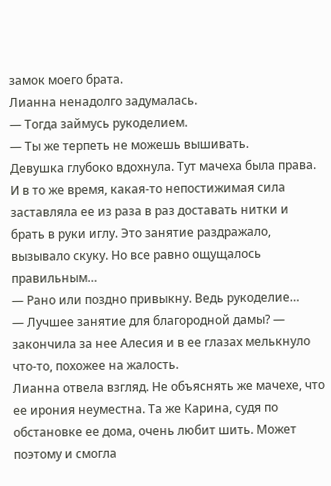замок моего брата.
Лианна ненадолго задумалась.
— Тогда займусь рукоделием.
— Ты же терпеть не можешь вышивать.
Девушка глубоко вдохнула. Тут мачеха была права. И в то же время, какая-то непостижимая сила заставляла ее из раза в раз доставать нитки и брать в руки иглу. Это занятие раздражало, вызывало скуку. Но все равно ощущалось правильным…
— Рано или поздно привыкну. Ведь рукоделие…
— Лучшее занятие для благородной дамы? — закончила за нее Алесия и в ее глазах мелькнуло что-то, похожее на жалость.
Лианна отвела взгляд. Не объяснять же мачехе, что ее ирония неуместна. Та же Карина, судя по обстановке ее дома, очень любит шить. Может поэтому и смогла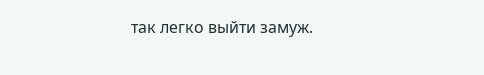так легко выйти замуж.